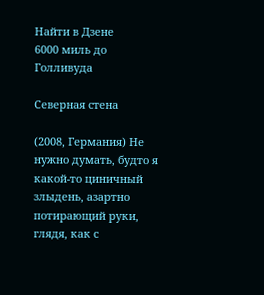Найти в Дзене
6000 миль до Голливуда

Северная стена

(2008, Германия) Не нужно думать, будто я какой-то циничный злыдень, азартно потирающий руки, глядя, как с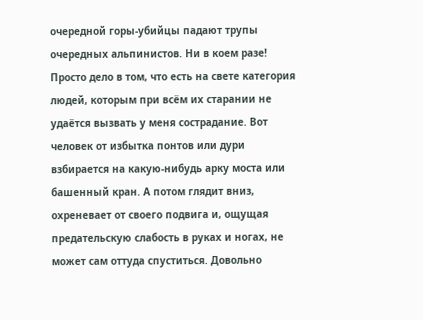очередной горы-убийцы падают трупы очередных альпинистов. Ни в коем разе! Просто дело в том, что есть на свете категория людей, которым при всём их старании не удаётся вызвать у меня сострадание. Вот человек от избытка понтов или дури взбирается на какую-нибудь арку моста или башенный кран. А потом глядит вниз, охреневает от своего подвига и, ощущая предательскую слабость в руках и ногах, не может сам оттуда спуститься. Довольно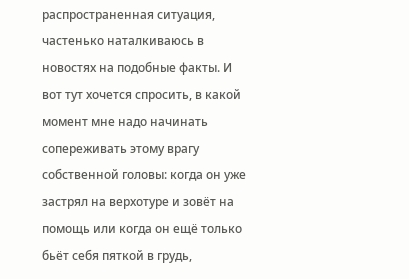распространенная ситуация, частенько наталкиваюсь в новостях на подобные факты. И вот тут хочется спросить, в какой момент мне надо начинать сопереживать этому врагу собственной головы: когда он уже застрял на верхотуре и зовёт на помощь или когда он ещё только бьёт себя пяткой в грудь,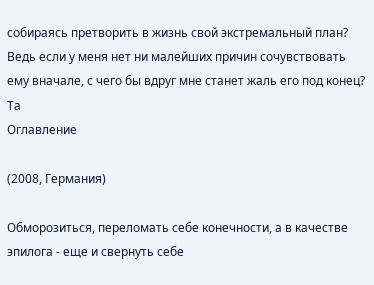собираясь претворить в жизнь свой экстремальный план? Ведь если у меня нет ни малейших причин сочувствовать ему вначале, с чего бы вдруг мне станет жаль его под конец? Та
Оглавление

(2008, Германия)

Обморозиться, переломать себе конечности, а в качестве эпилога - еще и свернуть себе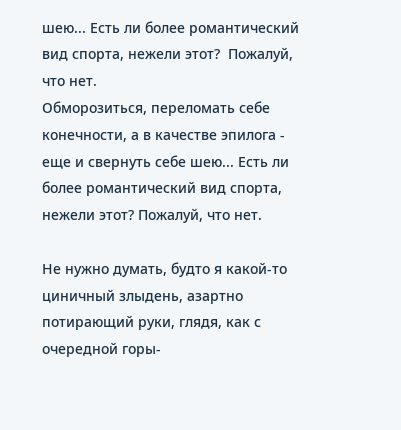шею... Есть ли более романтический вид спорта, нежели этот?  Пожалуй, что нет.
Обморозиться, переломать себе конечности, а в качестве эпилога - еще и свернуть себе шею... Есть ли более романтический вид спорта, нежели этот? Пожалуй, что нет.

Не нужно думать, будто я какой-то циничный злыдень, азартно потирающий руки, глядя, как с очередной горы-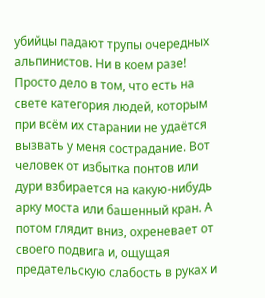убийцы падают трупы очередных альпинистов. Ни в коем разе! Просто дело в том, что есть на свете категория людей, которым при всём их старании не удаётся вызвать у меня сострадание. Вот человек от избытка понтов или дури взбирается на какую-нибудь арку моста или башенный кран. А потом глядит вниз, охреневает от своего подвига и, ощущая предательскую слабость в руках и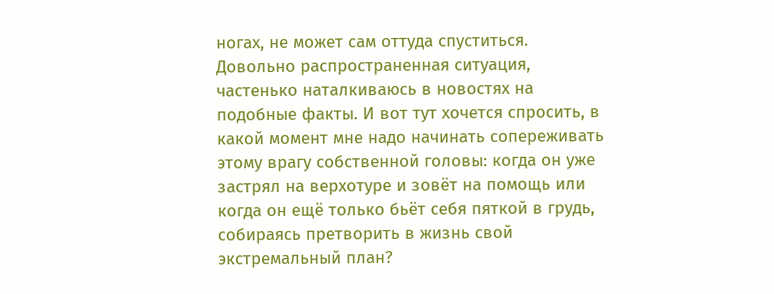ногах, не может сам оттуда спуститься. Довольно распространенная ситуация, частенько наталкиваюсь в новостях на подобные факты. И вот тут хочется спросить, в какой момент мне надо начинать сопереживать этому врагу собственной головы: когда он уже застрял на верхотуре и зовёт на помощь или когда он ещё только бьёт себя пяткой в грудь, собираясь претворить в жизнь свой экстремальный план?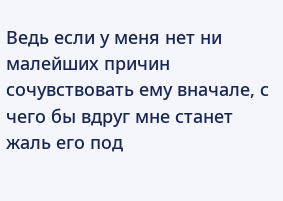Ведь если у меня нет ни малейших причин сочувствовать ему вначале, с чего бы вдруг мне станет жаль его под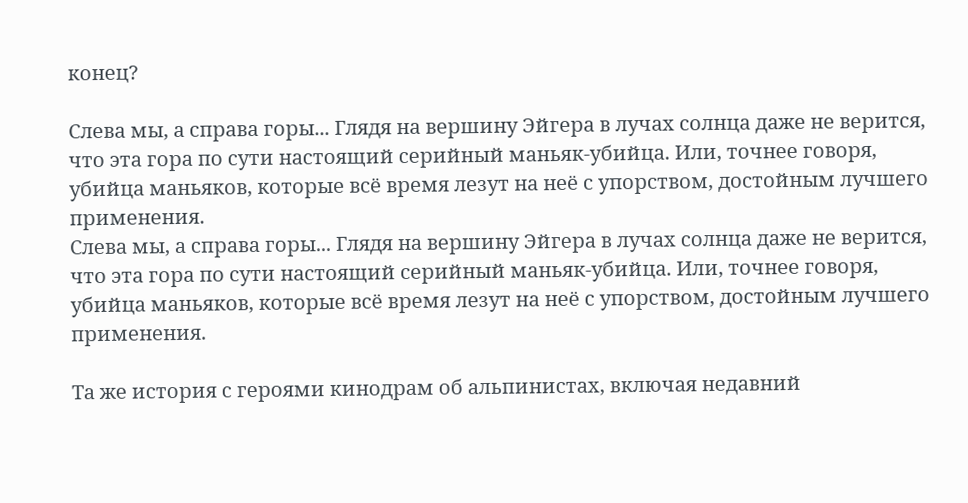конец?

Слева мы, а справа горы... Глядя на вершину Эйгера в лучах солнца даже не верится, что эта гора по сути настоящий серийный маньяк-убийца. Или, точнее говоря, убийца маньяков, которые всё время лезут на неё с упорством, достойным лучшего применения.
Слева мы, а справа горы... Глядя на вершину Эйгера в лучах солнца даже не верится, что эта гора по сути настоящий серийный маньяк-убийца. Или, точнее говоря, убийца маньяков, которые всё время лезут на неё с упорством, достойным лучшего применения.

Та же история с героями кинодрам об альпинистах, включая недавний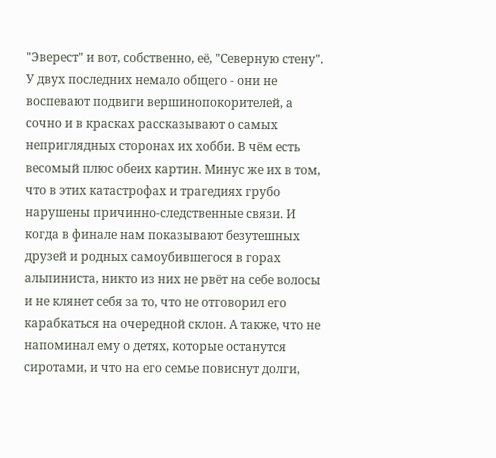"Эверест" и вот, собственно, её, "Северную стену". У двух последних немало общего - они не воспевают подвиги вершинопокорителей, а сочно и в красках рассказывают о самых неприглядных сторонах их хобби. В чём есть весомый плюс обеих картин. Минус же их в том, что в этих катастрофах и трагедиях грубо нарушены причинно-следственные связи. И когда в финале нам показывают безутешных друзей и родных самоубившегося в горах альпиниста, никто из них не рвёт на себе волосы и не клянет себя за то, что не отговорил его карабкаться на очередной склон. А также, что не напоминал ему о детях, которые останутся сиротами, и что на его семье повиснут долги,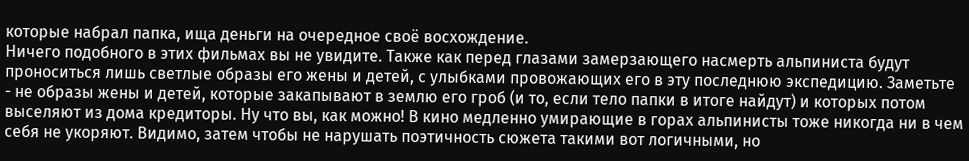которые набрал папка, ища деньги на очередное своё восхождение.
Ничего подобного в этих фильмах вы не увидите. Также как перед глазами замерзающего насмерть альпиниста будут проноситься лишь светлые образы его жены и детей, с улыбками провожающих его в эту последнюю экспедицию. Заметьте - не образы жены и детей, которые закапывают в землю его гроб (и то, если тело папки в итоге найдут) и которых потом выселяют из дома кредиторы. Ну что вы, как можно! В кино медленно умирающие в горах альпинисты тоже никогда ни в чем себя не укоряют. Видимо, затем чтобы не нарушать поэтичность сюжета такими вот логичными, но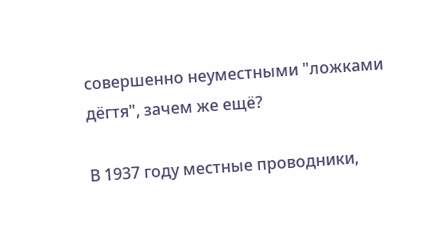совершенно неуместными "ложками дёгтя", зачем же ещё?

В 1937 году местные проводники,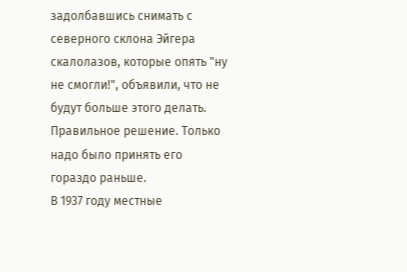задолбавшись снимать с северного склона Эйгера скалолазов, которые опять "ну не смогли!", объявили, что не будут больше этого делать. Правильное решение. Только надо было принять его гораздо раньше.
В 1937 году местные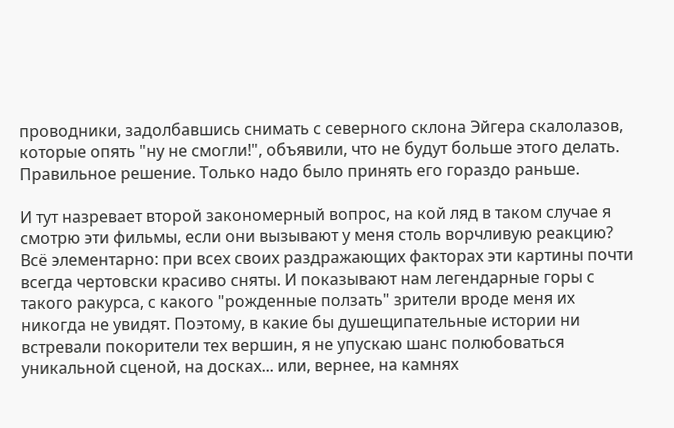проводники, задолбавшись снимать с северного склона Эйгера скалолазов, которые опять "ну не смогли!", объявили, что не будут больше этого делать. Правильное решение. Только надо было принять его гораздо раньше.

И тут назревает второй закономерный вопрос, на кой ляд в таком случае я смотрю эти фильмы, если они вызывают у меня столь ворчливую реакцию?
Всё элементарно: при всех своих раздражающих факторах эти картины почти всегда чертовски красиво сняты. И показывают нам легендарные горы с такого ракурса, с какого "рожденные ползать" зрители вроде меня их никогда не увидят. Поэтому, в какие бы душещипательные истории ни встревали покорители тех вершин, я не упускаю шанс полюбоваться уникальной сценой, на досках... или, вернее, на камнях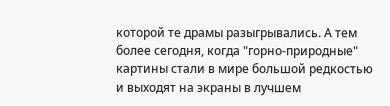которой те драмы разыгрывались. А тем более сегодня, когда "горно-природные" картины стали в мире большой редкостью и выходят на экраны в лучшем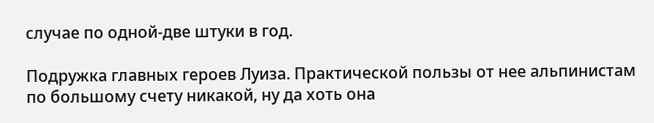случае по одной-две штуки в год.

Подружка главных героев Луиза. Практической пользы от нее альпинистам по большому счету никакой, ну да хоть она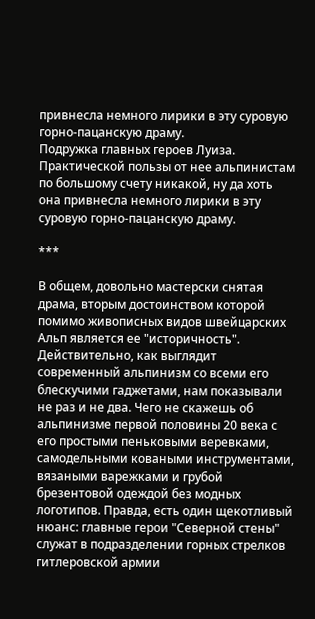привнесла немного лирики в эту суровую горно-пацанскую драму.
Подружка главных героев Луиза. Практической пользы от нее альпинистам по большому счету никакой, ну да хоть она привнесла немного лирики в эту суровую горно-пацанскую драму.

***

В общем, довольно мастерски снятая драма, вторым достоинством которой помимо живописных видов швейцарских Альп является ее "историчность". Действительно, как выглядит современный альпинизм со всеми его блескучими гаджетами, нам показывали не раз и не два. Чего не скажешь об альпинизме первой половины 20 века с его простыми пеньковыми веревками, самодельными коваными инструментами, вязаными варежками и грубой брезентовой одеждой без модных логотипов. Правда, есть один щекотливый нюанс: главные герои "Северной стены" служат в подразделении горных стрелков гитлеровской армии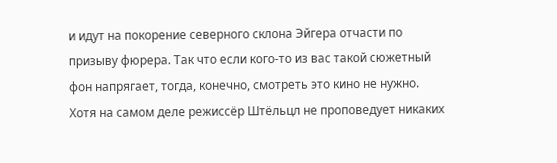и идут на покорение северного склона Эйгера отчасти по призыву фюрера. Так что если кого-то из вас такой сюжетный фон напрягает, тогда, конечно, смотреть это кино не нужно. Хотя на самом деле режиссёр Штёльцл не проповедует никаких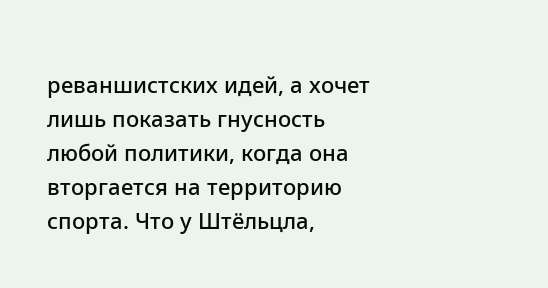реваншистских идей, а хочет лишь показать гнусность любой политики, когда она вторгается на территорию спорта. Что у Штёльцла,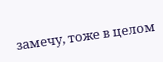замечу, тоже в целом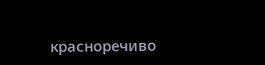красноречиво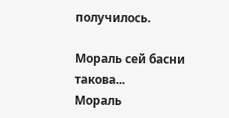получилось.

Мораль сей басни такова...
Мораль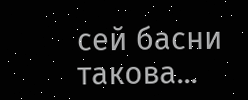сей басни такова...